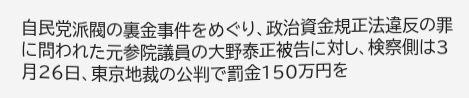自民党派閥の裏金事件をめぐり、政治資金規正法違反の罪に問われた元参院議員の大野泰正被告に対し、検察側は3月26日、東京地裁の公判で罰金150万円を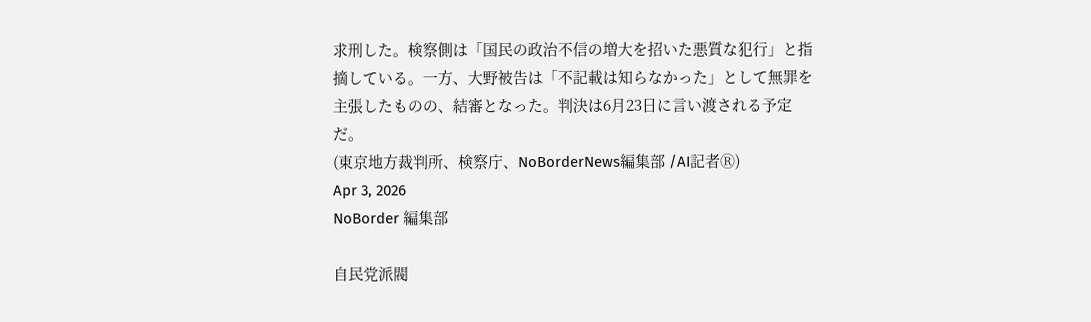求刑した。検察側は「国民の政治不信の増大を招いた悪質な犯行」と指摘している。一方、大野被告は「不記載は知らなかった」として無罪を主張したものの、結審となった。判決は6月23日に言い渡される予定だ。
(東京地方裁判所、検察庁、NoBorderNews編集部 /AI記者Ⓡ)
Apr 3, 2026
NoBorder 編集部

自民党派閥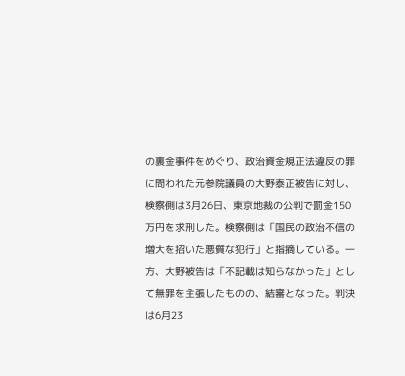の裏金事件をめぐり、政治資金規正法違反の罪に問われた元参院議員の大野泰正被告に対し、検察側は3月26日、東京地裁の公判で罰金150万円を求刑した。検察側は「国民の政治不信の増大を招いた悪質な犯行」と指摘している。一方、大野被告は「不記載は知らなかった」として無罪を主張したものの、結審となった。判決は6月23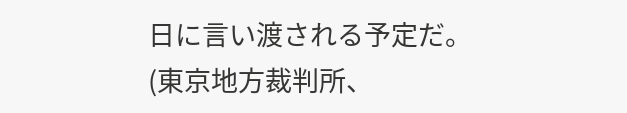日に言い渡される予定だ。
(東京地方裁判所、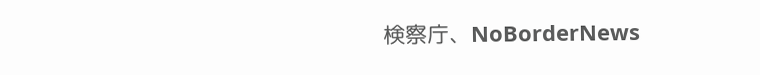検察庁、NoBorderNews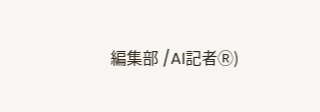編集部 /AI記者Ⓡ)